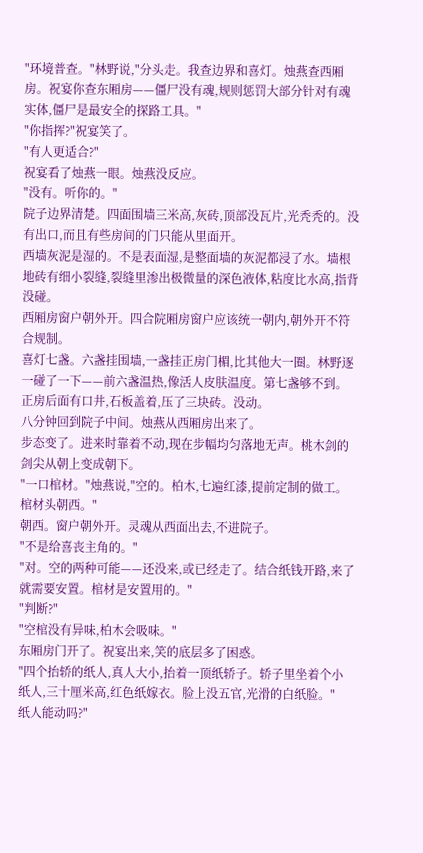"环境普查。"林野说,"分头走。我查边界和喜灯。烛燕查西厢房。祝宴你查东厢房——僵尸没有魂,规则惩罚大部分针对有魂实体,僵尸是最安全的探路工具。"
"你指挥?"祝宴笑了。
"有人更适合?"
祝宴看了烛燕一眼。烛燕没反应。
"没有。听你的。"
院子边界清楚。四面围墙三米高,灰砖,顶部没瓦片,光秃秃的。没有出口,而且有些房间的门只能从里面开。
西墙灰泥是湿的。不是表面湿,是整面墙的灰泥都浸了水。墙根地砖有细小裂缝,裂缝里渗出极微量的深色液体,粘度比水高,指背没碰。
西厢房窗户朝外开。四合院厢房窗户应该统一朝内,朝外开不符合规制。
喜灯七盏。六盏挂围墙,一盏挂正房门楣,比其他大一圈。林野逐一碰了一下——前六盏温热,像活人皮肤温度。第七盏够不到。
正房后面有口井,石板盖着,压了三块砖。没动。
八分钟回到院子中间。烛燕从西厢房出来了。
步态变了。进来时靠着不动,现在步幅均匀落地无声。桃木剑的剑尖从朝上变成朝下。
"一口棺材。"烛燕说,"空的。柏木,七遍红漆,提前定制的做工。棺材头朝西。"
朝西。窗户朝外开。灵魂从西面出去,不进院子。
"不是给喜丧主角的。"
"对。空的两种可能——还没来,或已经走了。结合纸钱开路,来了就需要安置。棺材是安置用的。"
"判断?"
"空棺没有异味,柏木会吸味。"
东厢房门开了。祝宴出来,笑的底层多了困惑。
"四个抬轿的纸人,真人大小,抬着一顶纸轿子。轿子里坐着个小纸人,三十厘米高,红色纸嫁衣。脸上没五官,光滑的白纸脸。"
纸人能动吗?"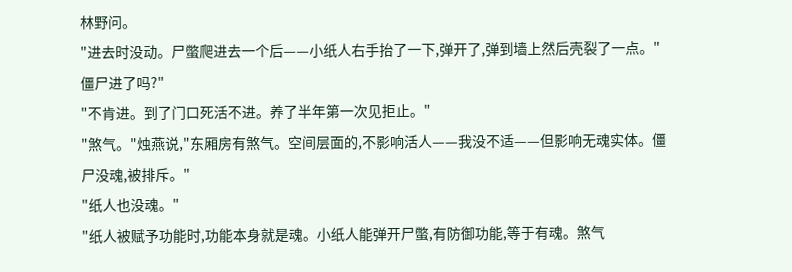林野问。
"进去时没动。尸蟞爬进去一个后——小纸人右手抬了一下,弹开了,弹到墙上然后壳裂了一点。"
僵尸进了吗?"
"不肯进。到了门口死活不进。养了半年第一次见拒止。"
"煞气。"烛燕说,"东厢房有煞气。空间层面的,不影响活人——我没不适——但影响无魂实体。僵尸没魂,被排斥。"
"纸人也没魂。"
"纸人被赋予功能时,功能本身就是魂。小纸人能弹开尸蟞,有防御功能,等于有魂。煞气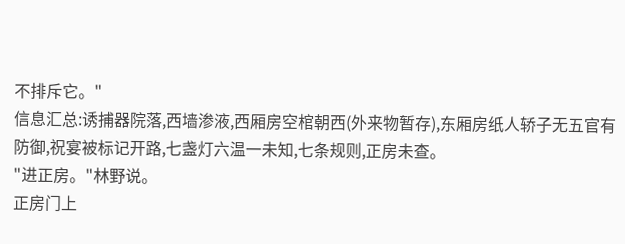不排斥它。"
信息汇总:诱捕器院落,西墙渗液,西厢房空棺朝西(外来物暂存),东厢房纸人轿子无五官有防御,祝宴被标记开路,七盏灯六温一未知,七条规则,正房未查。
"进正房。"林野说。
正房门上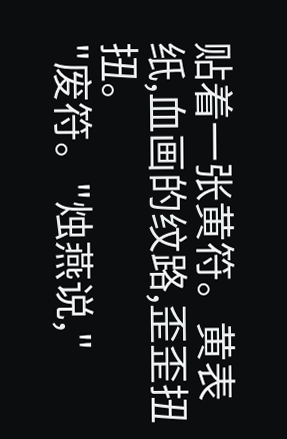贴着一张黄符。黄表纸,血画的纹路,歪歪扭扭。
"废符。"烛燕说,"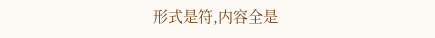形式是符,内容全是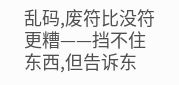乱码,废符比没符更糟——挡不住东西,但告诉东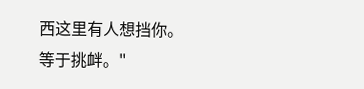西这里有人想挡你。等于挑衅。"